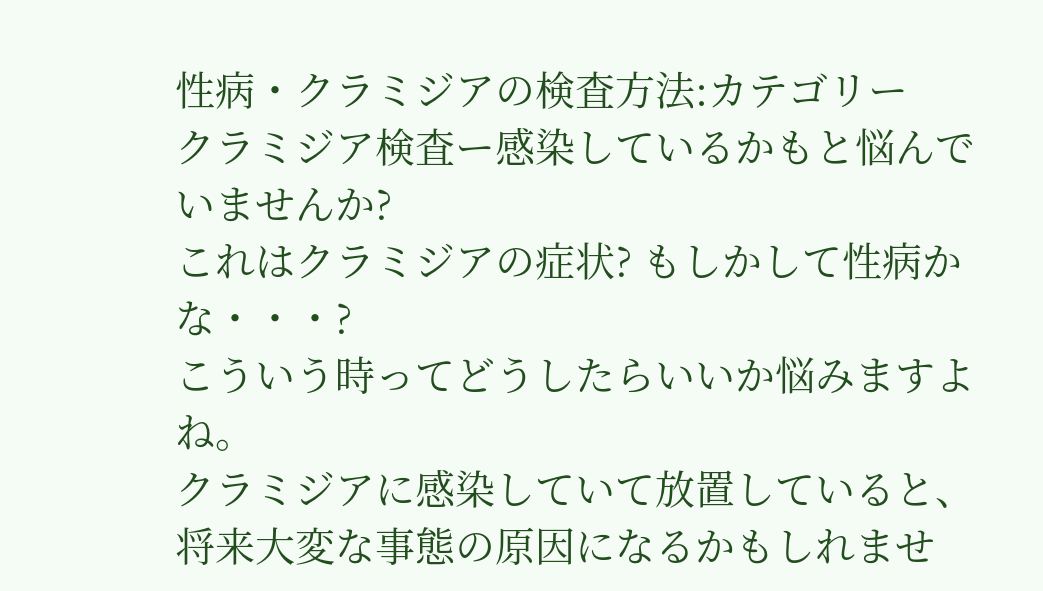性病・クラミジアの検査方法:カテゴリー
クラミジア検査ー感染しているかもと悩んでいませんか?
これはクラミジアの症状? もしかして性病かな・・・?
こういう時ってどうしたらいいか悩みますよね。
クラミジアに感染していて放置していると、将来大変な事態の原因になるかもしれませ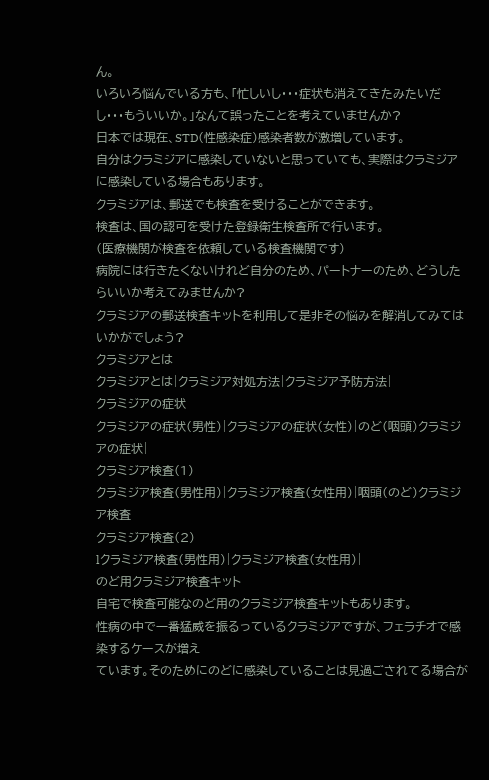ん。
いろいろ悩んでいる方も、「忙しいし・・・症状も消えてきたみたいだし・・・もういいか。」なんて誤ったことを考えていませんか?
日本では現在、STD(性感染症)感染者数が激増しています。
自分はクラミジアに感染していないと思っていても、実際はクラミジアに感染している場合もあります。
クラミジアは、郵送でも検査を受けることができます。
検査は、国の認可を受けた登録衛生検査所で行います。
(医療機関が検査を依頼している検査機関です)
病院には行きたくないけれど自分のため、パートナーのため、どうしたらいいか考えてみませんか?
クラミジアの郵送検査キットを利用して是非その悩みを解消してみてはいかがでしょう?
クラミジアとは
クラミジアとは|クラミジア対処方法|クラミジア予防方法|
クラミジアの症状
クラミジアの症状(男性)|クラミジアの症状(女性)|のど(咽頭)クラミジアの症状|
クラミジア検査(1)
クラミジア検査(男性用)|クラミジア検査(女性用)|咽頭(のど)クラミジア検査
クラミジア検査(2)
lクラミジア検査(男性用)|クラミジア検査(女性用)|
のど用クラミジア検査キット
自宅で検査可能なのど用のクラミジア検査キットもあります。
性病の中で一番猛威を振るっているクラミジアですが、フェラチオで感染するケースが増え
ています。そのためにのどに感染していることは見過ごされてる場合が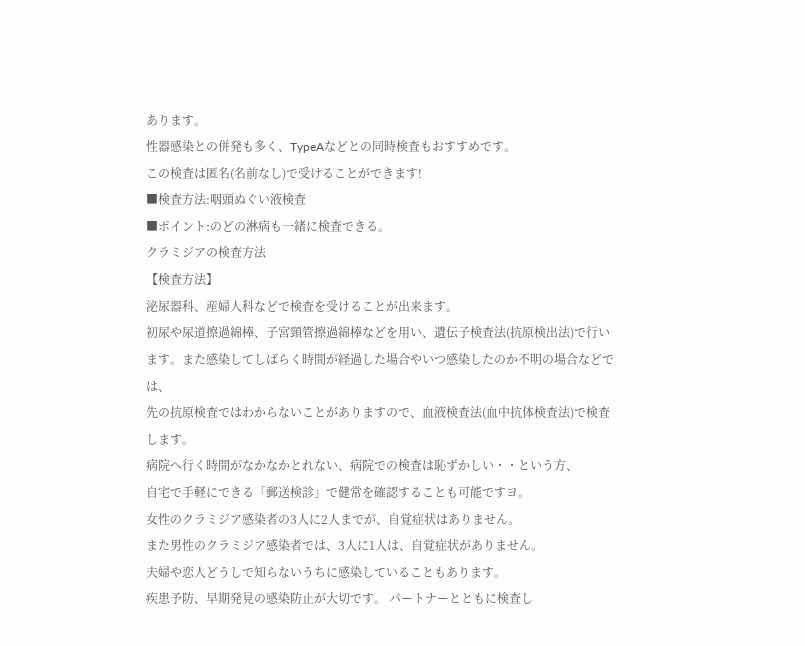あります。
性器感染との併発も多く、TypeAなどとの同時検査もおすすめです。
この検査は匿名(名前なし)で受けることができます!
■検査方法:咽頭ぬぐい液検査
■ポイント:のどの淋病も一緒に検査できる。
クラミジアの検査方法
【検査方法】
泌尿器科、産婦人科などで検査を受けることが出来ます。
初尿や尿道擦過綿棒、子宮頸管擦過綿棒などを用い、遺伝子検査法(抗原検出法)で行い
ます。また感染してしばらく時間が経過した場合やいつ感染したのか不明の場合などでは、
先の抗原検査ではわからないことがありますので、血液検査法(血中抗体検査法)で検査
します。
病院へ行く時間がなかなかとれない、病院での検査は恥ずかしい・・という方、
自宅で手軽にできる「郵送検診」で健常を確認することも可能ですヨ。
女性のクラミジア感染者の3人に2人までが、自覚症状はありません。
また男性のクラミジア感染者では、3人に1人は、自覚症状がありません。
夫婦や恋人どうしで知らないうちに感染していることもあります。
疾患予防、早期発見の感染防止が大切です。 パートナーとともに検査し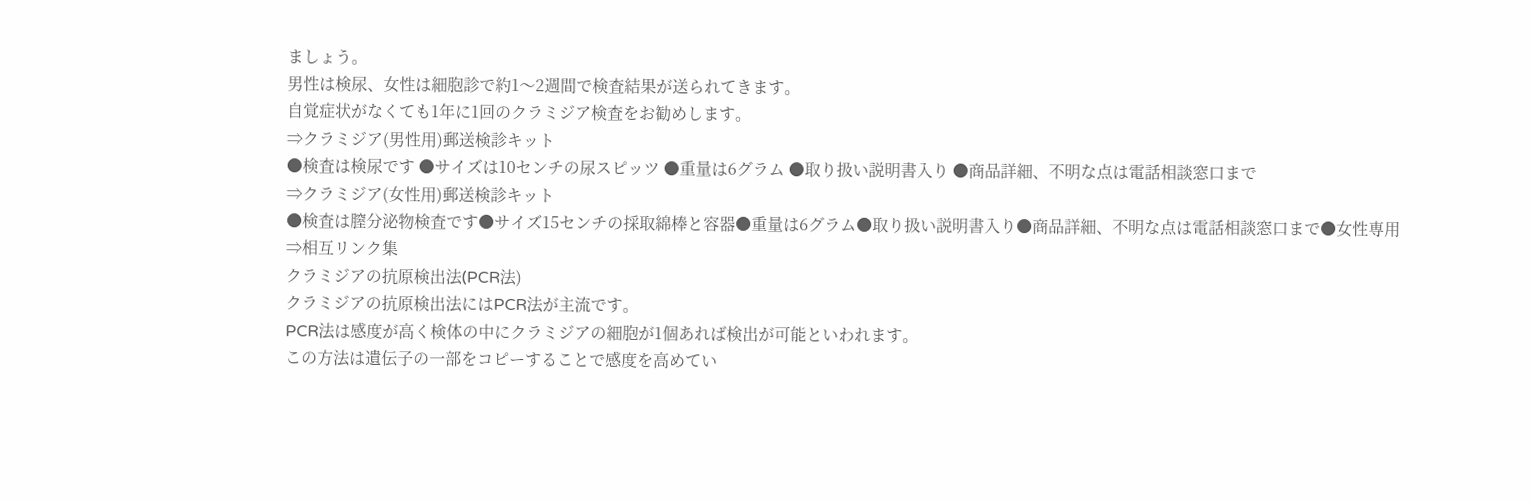ましょう。
男性は検尿、女性は細胞診で約1〜2週間で検査結果が送られてきます。
自覚症状がなくても1年に1回のクラミジア検査をお勧めします。
⇒クラミジア(男性用)郵送検診キット
●検査は検尿です ●サイズは10センチの尿スピッツ ●重量は6グラム ●取り扱い説明書入り ●商品詳細、不明な点は電話相談窓口まで
⇒クラミジア(女性用)郵送検診キット
●検査は膣分泌物検査です●サイズ15センチの採取綿棒と容器●重量は6グラム●取り扱い説明書入り●商品詳細、不明な点は電話相談窓口まで●女性専用
⇒相互リンク集
クラミジアの抗原検出法(PCR法)
クラミジアの抗原検出法にはPCR法が主流です。
PCR法は感度が高く検体の中にクラミジアの細胞が1個あれば検出が可能といわれます。
この方法は遺伝子の一部をコピーすることで感度を高めてい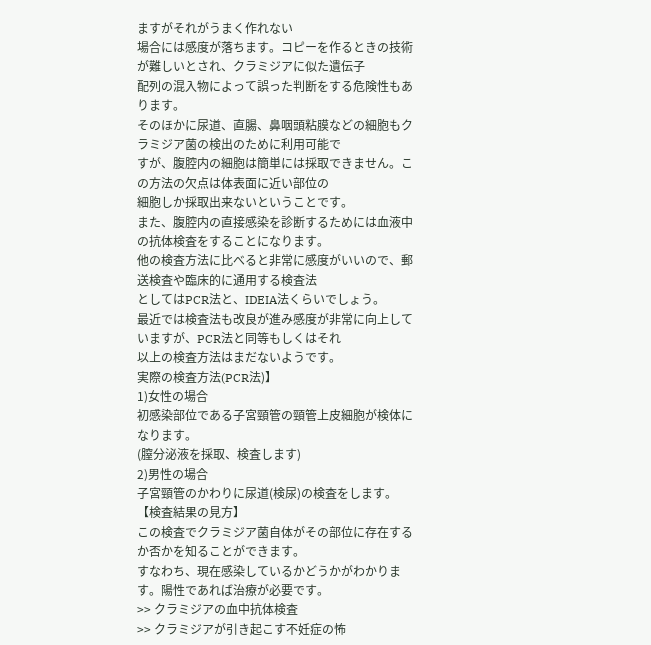ますがそれがうまく作れない
場合には感度が落ちます。コピーを作るときの技術が難しいとされ、クラミジアに似た遺伝子
配列の混入物によって誤った判断をする危険性もあります。
そのほかに尿道、直腸、鼻咽頭粘膜などの細胞もクラミジア菌の検出のために利用可能で
すが、腹腔内の細胞は簡単には採取できません。この方法の欠点は体表面に近い部位の
細胞しか採取出来ないということです。
また、腹腔内の直接感染を診断するためには血液中の抗体検査をすることになります。
他の検査方法に比べると非常に感度がいいので、郵送検査や臨床的に通用する検査法
としてはPCR法と、IDEIA法くらいでしょう。
最近では検査法も改良が進み感度が非常に向上していますが、PCR法と同等もしくはそれ
以上の検査方法はまだないようです。
実際の検査方法(PCR法)】
1)女性の場合
初感染部位である子宮頸管の頸管上皮細胞が検体になります。
(膣分泌液を採取、検査します)
2)男性の場合
子宮頸管のかわりに尿道(検尿)の検査をします。
【検査結果の見方】
この検査でクラミジア菌自体がその部位に存在するか否かを知ることができます。
すなわち、現在感染しているかどうかがわかります。陽性であれば治療が必要です。
>> クラミジアの血中抗体検査
>> クラミジアが引き起こす不妊症の怖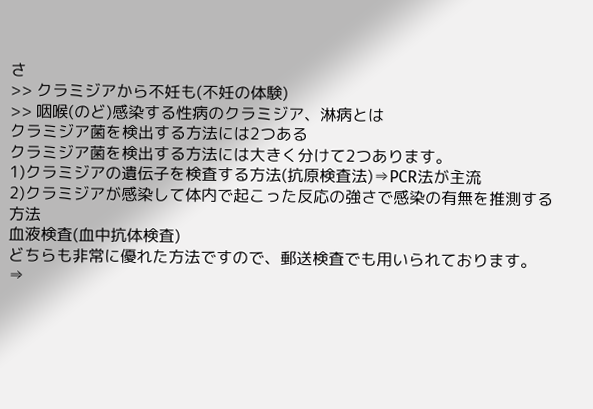さ
>> クラミジアから不妊も(不妊の体験)
>> 咽喉(のど)感染する性病のクラミジア、淋病とは
クラミジア菌を検出する方法には2つある
クラミジア菌を検出する方法には大きく分けて2つあります。
1)クラミジアの遺伝子を検査する方法(抗原検査法)⇒PCR法が主流
2)クラミジアが感染して体内で起こった反応の強さで感染の有無を推測する方法
血液検査(血中抗体検査)
どちらも非常に優れた方法ですので、郵送検査でも用いられております。
⇒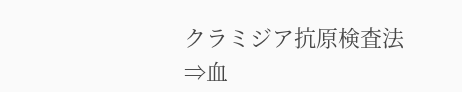クラミジア抗原検査法
⇒血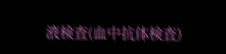液検査(血中抗体検査)